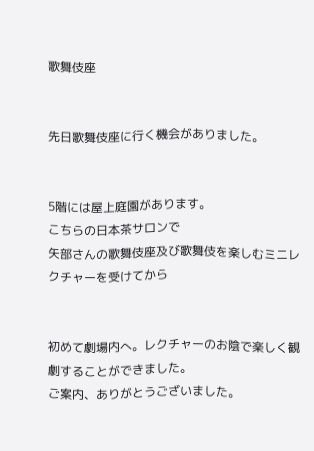歌舞伎座


先日歌舞伎座に行く機会がありました。


5階には屋上庭園があります。
こちらの日本茶サロンで
矢部さんの歌舞伎座及び歌舞伎を楽しむミニレクチャーを受けてから


初めて劇場内へ。レクチャーのお陰で楽しく観劇することができました。
ご案内、ありがとうございました。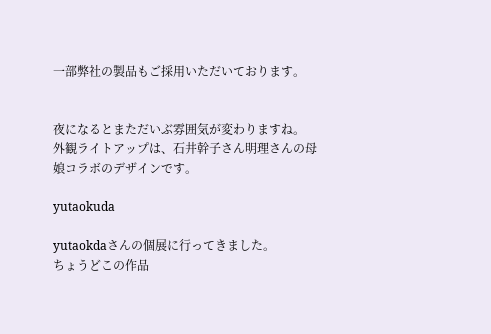一部弊社の製品もご採用いただいております。


夜になるとまただいぶ雰囲気が変わりますね。
外観ライトアップは、石井幹子さん明理さんの母娘コラボのデザインです。

yutaokuda

yutaokdaさんの個展に行ってきました。
ちょうどこの作品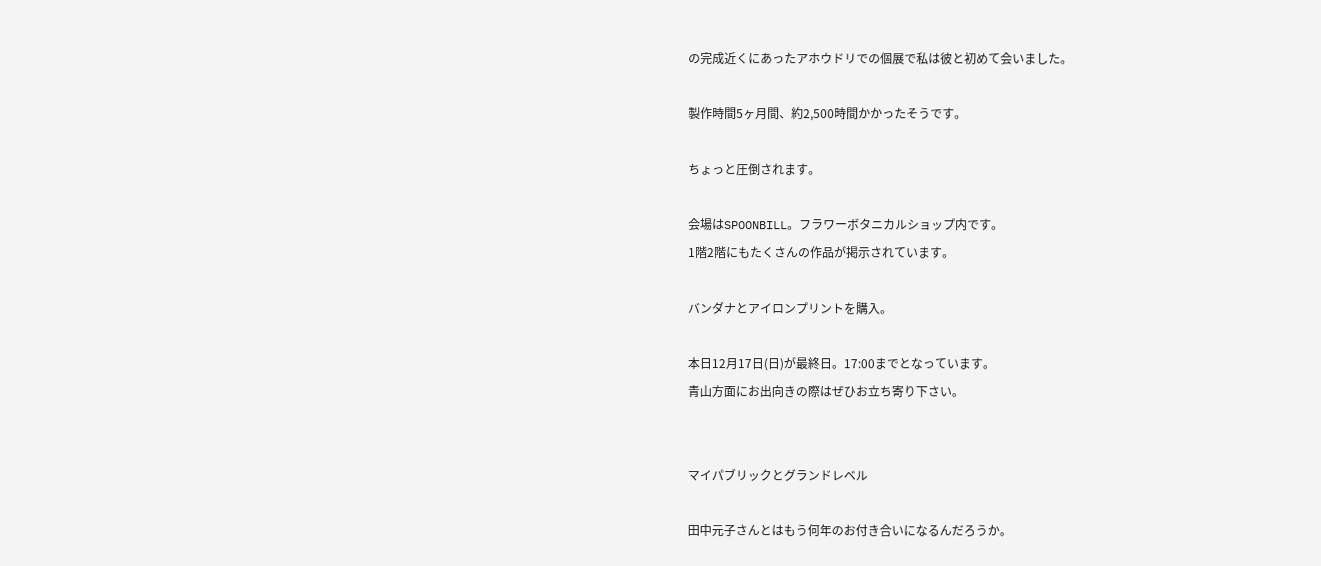の完成近くにあったアホウドリでの個展で私は彼と初めて会いました。

製作時間5ヶ月間、約2,500時間かかったそうです。

ちょっと圧倒されます。

会場はSPOONBILL。フラワーボタニカルショップ内です。
1階2階にもたくさんの作品が掲示されています。

バンダナとアイロンプリントを購入。

本日12月17日(日)が最終日。17:00までとなっています。
青山方面にお出向きの際はぜひお立ち寄り下さい。


マイパブリックとグランドレベル

田中元子さんとはもう何年のお付き合いになるんだろうか。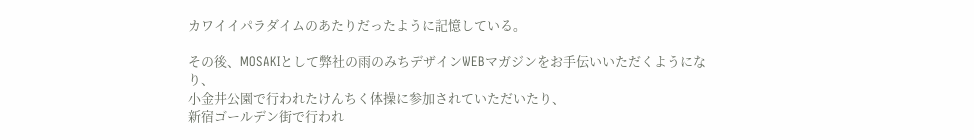カワイイパラダイムのあたりだったように記憶している。

その後、MOSAKIとして弊社の雨のみちデザインWEBマガジンをお手伝いいただくようになり、
小金井公園で行われたけんちく体操に参加されていただいたり、
新宿ゴールデン街で行われ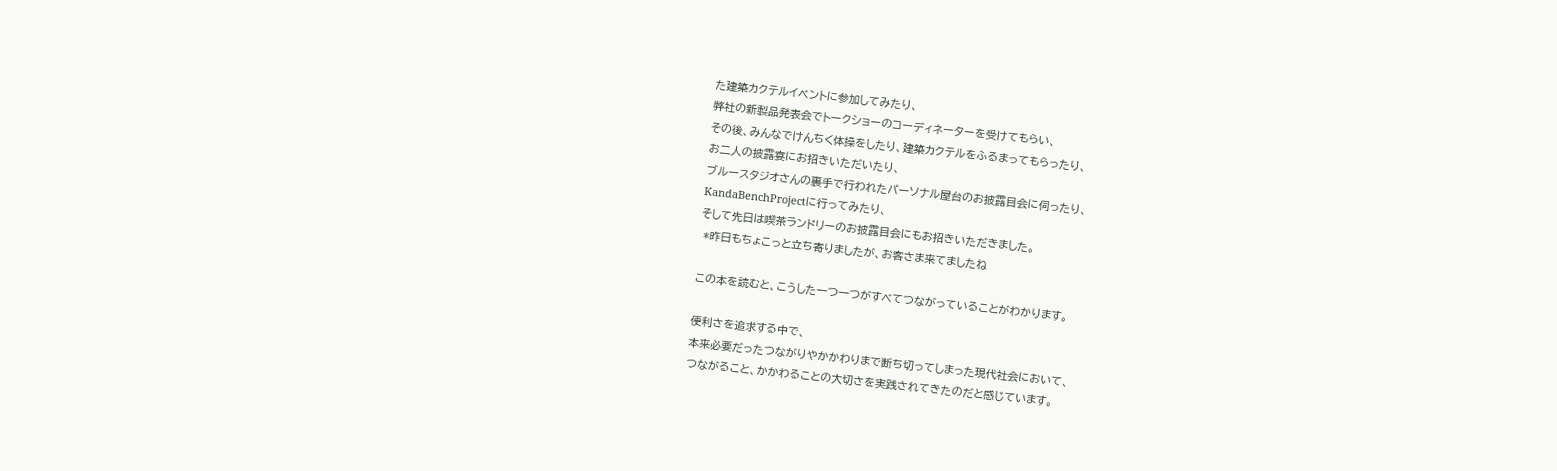た建築カクテルイベントに参加してみたり、
弊社の新製品発表会でトークショーのコーディネーターを受けてもらい、
その後、みんなでけんちく体操をしたり、建築カクテルをふるまってもらったり、
お二人の披露宴にお招きいただいたり、
ブルースタジオさんの裏手で行われたパーソナル屋台のお披露目会に伺ったり、
KandaBenchProjectに行ってみたり、
そして先日は喫茶ランドリーのお披露目会にもお招きいただきました。
 *昨日もちょこっと立ち寄りましたが、お客さま来てましたね

この本を読むと、こうした一つ一つがすべてつながっていることがわかります。

便利さを追求する中で、
本来必要だったつながりやかかわりまで断ち切ってしまった現代社会において、
つながること、かかわることの大切さを実践されてきたのだと感じています。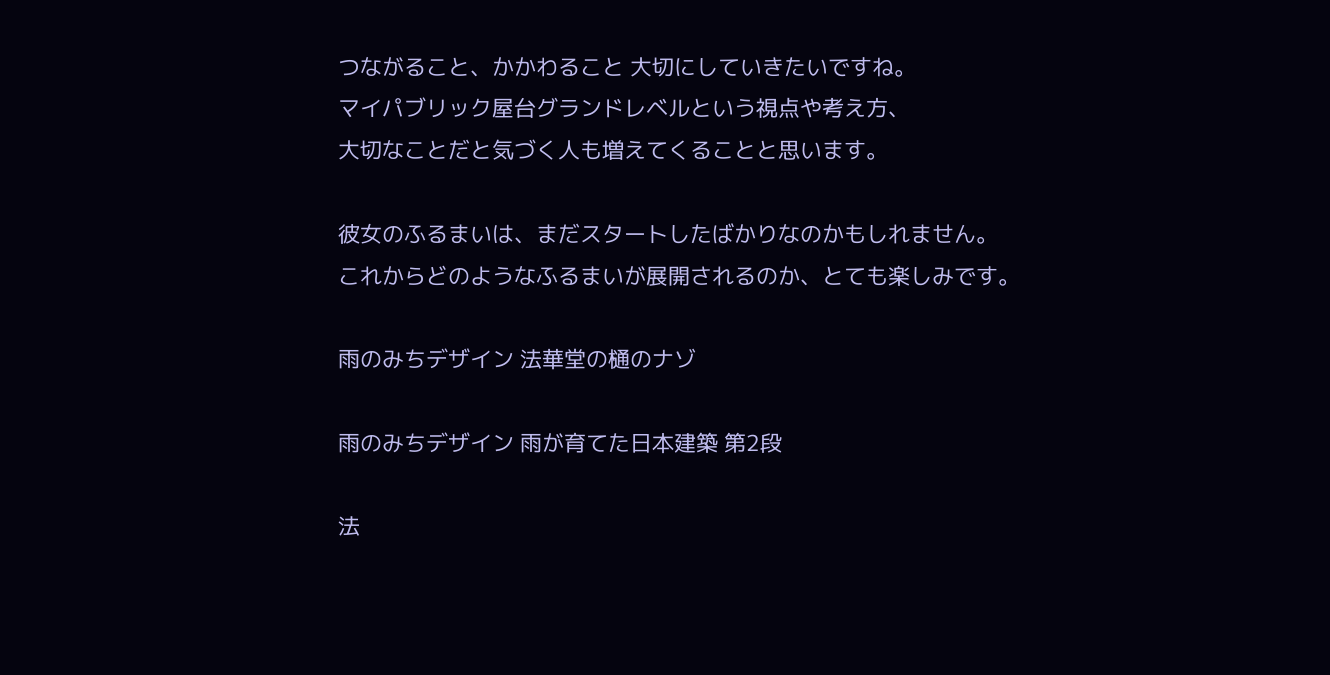つながること、かかわること 大切にしていきたいですね。
マイパブリック屋台グランドレベルという視点や考え方、
大切なことだと気づく人も増えてくることと思います。

彼女のふるまいは、まだスタートしたばかりなのかもしれません。
これからどのようなふるまいが展開されるのか、とても楽しみです。

雨のみちデザイン 法華堂の樋のナゾ

雨のみちデザイン 雨が育てた日本建築 第2段

法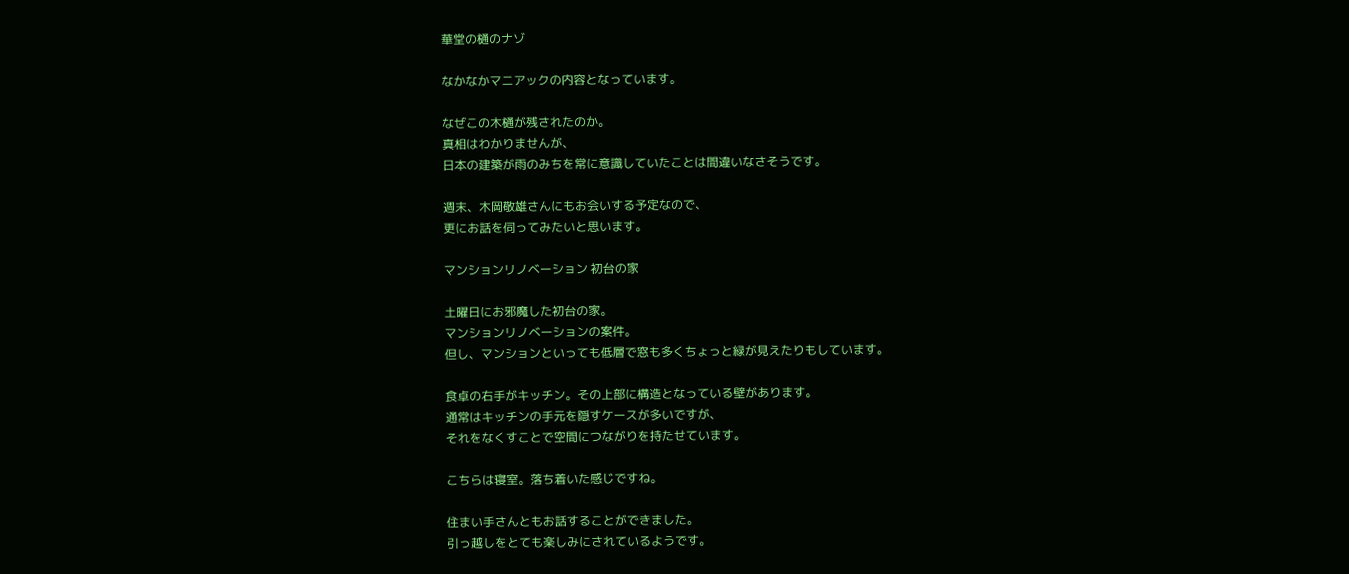華堂の樋のナゾ

なかなかマニアックの内容となっています。

なぜこの木樋が残されたのか。
真相はわかりませんが、
日本の建築が雨のみちを常に意識していたことは間違いなさそうです。

週末、木岡敬雄さんにもお会いする予定なので、
更にお話を伺ってみたいと思います。

マンションリノベーション 初台の家

土曜日にお邪魔した初台の家。
マンションリノベーションの案件。
但し、マンションといっても低層で窓も多くちょっと緑が見えたりもしています。

食卓の右手がキッチン。その上部に構造となっている壁があります。
通常はキッチンの手元を隠すケースが多いですが、
それをなくすことで空間につながりを持たせています。

こちらは寝室。落ち着いた感じですね。

住まい手さんともお話することができました。
引っ越しをとても楽しみにされているようです。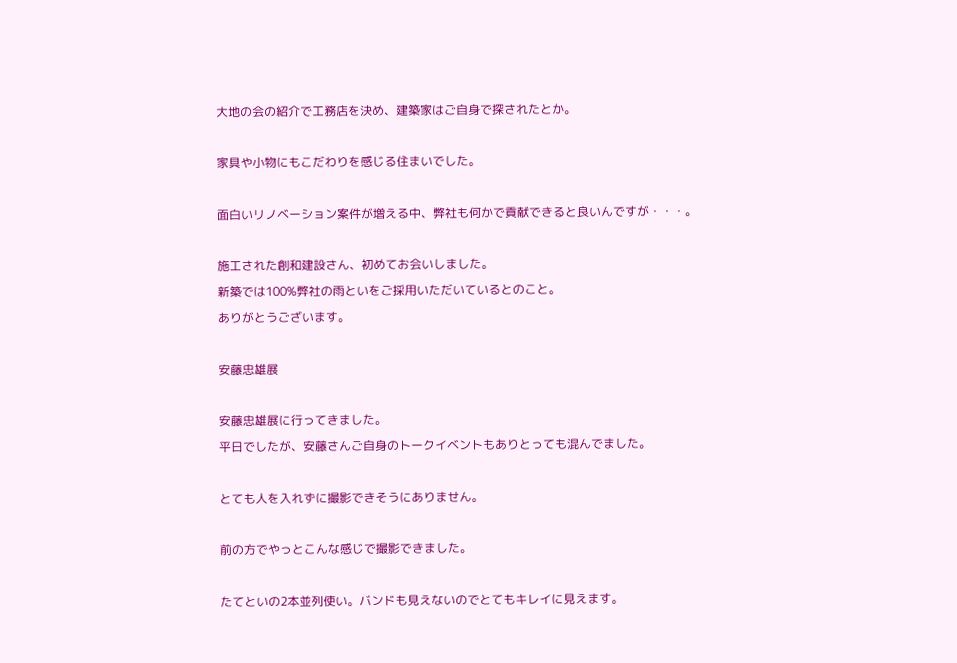大地の会の紹介で工務店を決め、建築家はご自身で探されたとか。

家具や小物にもこだわりを感じる住まいでした。

面白いリノベーション案件が増える中、弊社も何かで貢献できると良いんですが・・・。

施工された創和建設さん、初めてお会いしました。
新築では100%弊社の雨といをご採用いただいているとのこと。
ありがとうございます。

安藤忠雄展

安藤忠雄展に行ってきました。
平日でしたが、安藤さんご自身のトークイベントもありとっても混んでました。

とても人を入れずに撮影できそうにありません。

前の方でやっとこんな感じで撮影できました。

たてといの2本並列使い。バンドも見えないのでとてもキレイに見えます。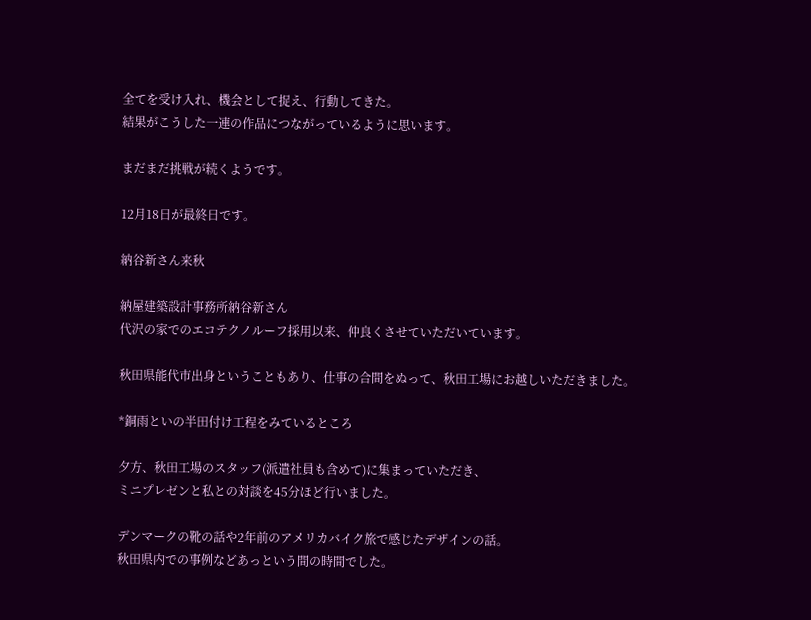全てを受け入れ、機会として捉え、行動してきた。
結果がこうした一連の作品につながっているように思います。

まだまだ挑戦が続くようです。

12月18日が最終日です。

納谷新さん来秋

納屋建築設計事務所納谷新さん
代沢の家でのエコテクノルーフ採用以来、仲良くさせていただいています。

秋田県能代市出身ということもあり、仕事の合間をぬって、秋田工場にお越しいただきました。

*銅雨といの半田付け工程をみているところ

夕方、秋田工場のスタッフ(派遣社員も含めて)に集まっていただき、
ミニプレゼンと私との対談を45分ほど行いました。

デンマークの靴の話や2年前のアメリカバイク旅で感じたデザインの話。
秋田県内での事例などあっという間の時間でした。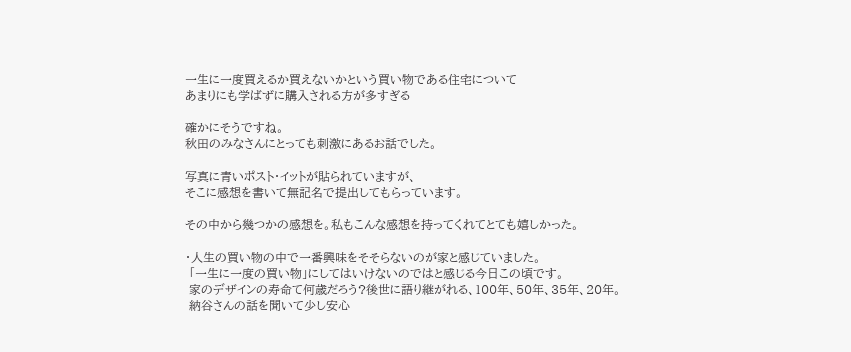一生に一度買えるか買えないかという買い物である住宅について
あまりにも学ばずに購入される方が多すぎる

確かにそうですね。
秋田のみなさんにとっても刺激にあるお話でした。

写真に青いポスト・イットが貼られていますが、
そこに感想を書いて無記名で提出してもらっています。

その中から幾つかの感想を。私もこんな感想を持ってくれてとても嬉しかった。

・人生の買い物の中で一番興味をそそらないのが家と感じていました。
 「一生に一度の買い物」にしてはいけないのではと感じる今日この頃です。
 家のデザインの寿命て何歳だろう?後世に語り継がれる、100年、50年、35年、20年。
 納谷さんの話を聞いて少し安心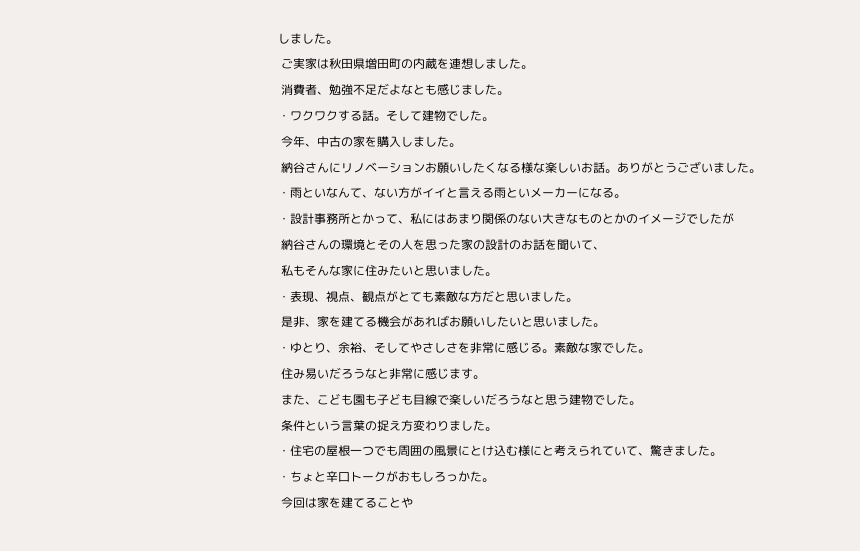しました。
 ご実家は秋田県増田町の内蔵を連想しました。
 消費者、勉強不足だよなとも感じました。
・ワクワクする話。そして建物でした。
 今年、中古の家を購入しました。
 納谷さんにリノベーションお願いしたくなる様な楽しいお話。ありがとうございました。
・雨といなんて、ない方がイイと言える雨といメーカーになる。
・設計事務所とかって、私にはあまり関係のない大きなものとかのイメージでしたが
 納谷さんの環境とその人を思った家の設計のお話を聞いて、
 私もそんな家に住みたいと思いました。
・表現、視点、観点がとても素敵な方だと思いました。
 是非、家を建てる機会があればお願いしたいと思いました。
・ゆとり、余裕、そしてやさしさを非常に感じる。素敵な家でした。
 住み易いだろうなと非常に感じます。
 また、こども園も子ども目線で楽しいだろうなと思う建物でした。
 条件という言葉の捉え方変わりました。
・住宅の屋根一つでも周囲の風景にとけ込む様にと考えられていて、驚きました。
・ちょと辛口トークがおもしろっかた。
 今回は家を建てることや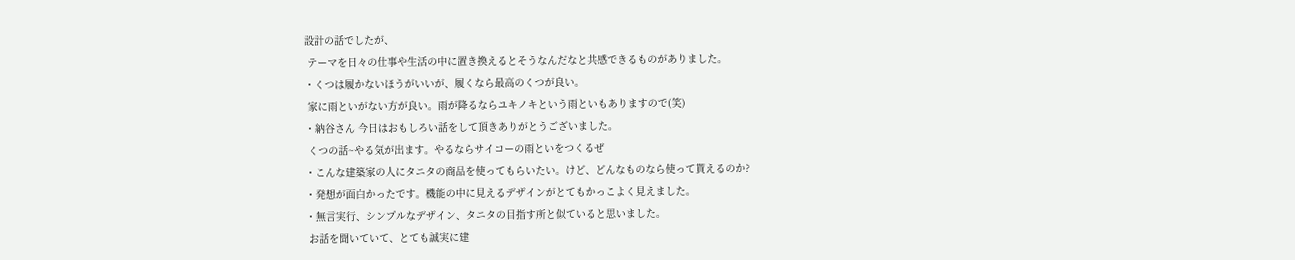設計の話でしたが、
 テーマを日々の仕事や生活の中に置き換えるとそうなんだなと共感できるものがありました。
・くつは履かないほうがいいが、履くなら最高のくつが良い。
 家に雨といがない方が良い。雨が降るならユキノキという雨といもありますので(笑)
・納谷さん 今日はおもしろい話をして頂きありがとうございました。
 くつの話~やる気が出ます。やるならサイコーの雨といをつくるぜ
・こんな建築家の人にタニタの商品を使ってもらいたい。けど、どんなものなら使って貰えるのか?
・発想が面白かったです。機能の中に見えるデザインがとてもかっこよく見えました。
・無言実行、シンプルなデザイン、タニタの目指す所と似ていると思いました。
 お話を聞いていて、とても誠実に建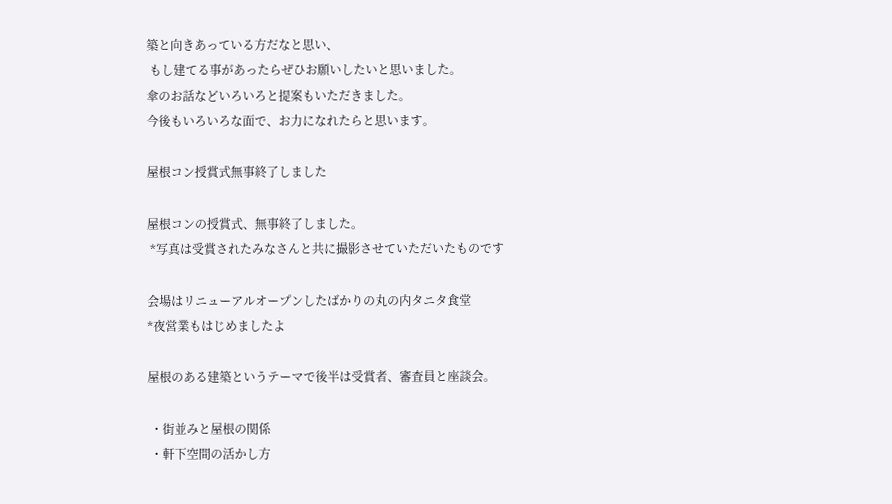築と向きあっている方だなと思い、
 もし建てる事があったらぜひお願いしたいと思いました。
傘のお話などいろいろと提案もいただきました。
今後もいろいろな面で、お力になれたらと思います。

屋根コン授賞式無事終了しました

屋根コンの授賞式、無事終了しました。
 *写真は受賞されたみなさんと共に撮影させていただいたものです

会場はリニューアルオープンしたばかりの丸の内タニタ食堂
*夜営業もはじめましたよ

屋根のある建築というテーマで後半は受賞者、審査員と座談会。

 ・街並みと屋根の関係
 ・軒下空間の活かし方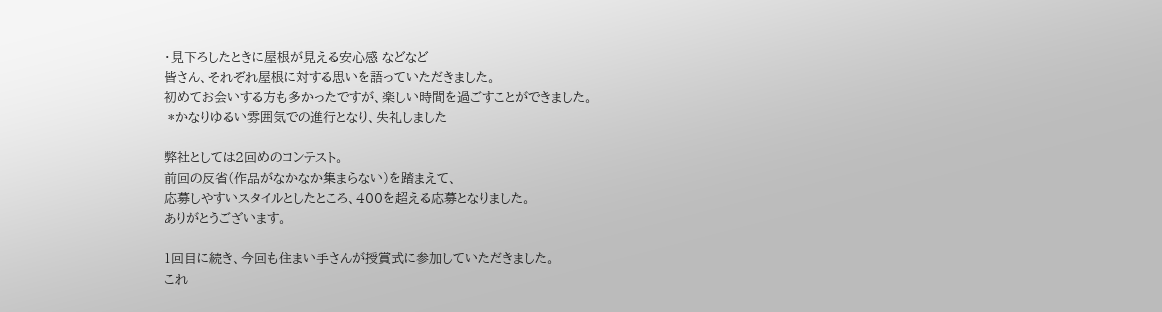・見下ろしたときに屋根が見える安心感 などなど
皆さん、それぞれ屋根に対する思いを語っていただきました。
初めてお会いする方も多かったですが、楽しい時間を過ごすことができました。
 *かなりゆるい雰囲気での進行となり、失礼しました

弊社としては2回めのコンテスト。
前回の反省(作品がなかなか集まらない)を踏まえて、
応募しやすいスタイルとしたところ、400を超える応募となりました。
ありがとうございます。

1回目に続き、今回も住まい手さんが授賞式に参加していただきました。
これ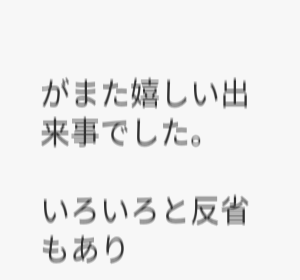がまた嬉しい出来事でした。

いろいろと反省もあり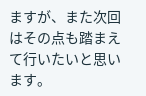ますが、また次回はその点も踏まえて行いたいと思います。